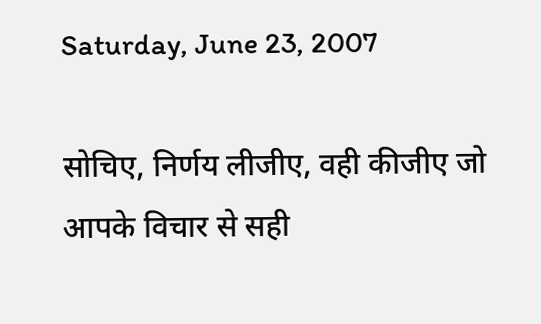Saturday, June 23, 2007

सोचिए, निर्णय लीजीए, वही कीजीए जो आपके विचार से सही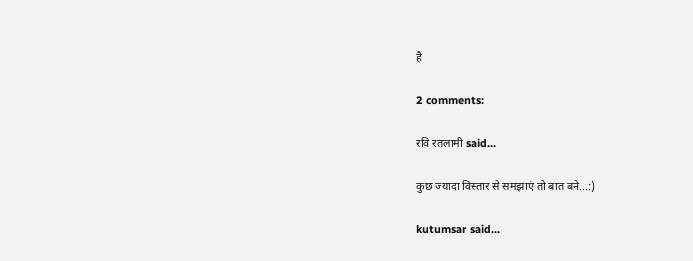है

2 comments:

रवि रतलामी said...

कुछ ज्यादा विस्तार से समझाएं तो बात बने...:)

kutumsar said...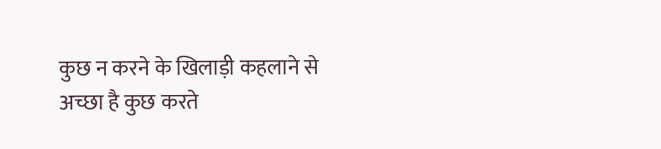कुछ न करने के खिलाड़ी कहलाने से अच्छा है कुछ करते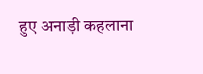हुए अनाड़ी कहलाना